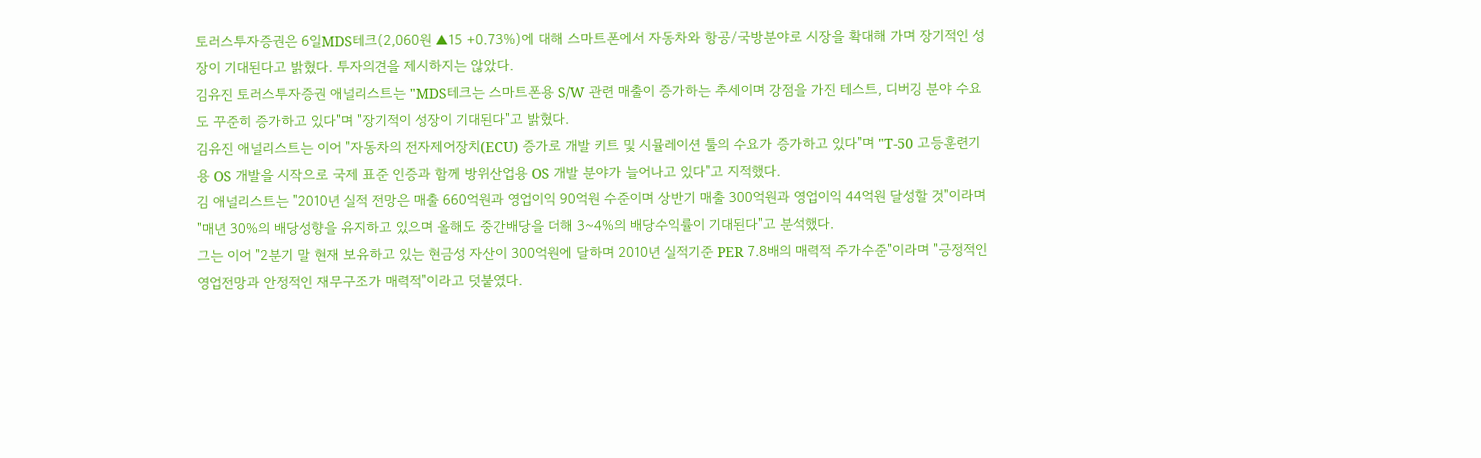토러스투자증권은 6일MDS테크(2,060원 ▲15 +0.73%)에 대해 스마트폰에서 자동차와 항공/국방분야로 시장을 확대해 가며 장기적인 성장이 기대된다고 밝혔다. 투자의견을 제시하지는 않았다.
김유진 토러스투자증권 애널리스트는 "MDS테크는 스마트폰용 S/W 관련 매출이 증가하는 추세이며 강점을 가진 테스트, 디버깅 분야 수요도 꾸준히 증가하고 있다"며 "장기적이 성장이 기대된다"고 밝혔다.
김유진 애널리스트는 이어 "자동차의 전자제어장치(ECU) 증가로 개발 키트 및 시뮬레이션 툴의 수요가 증가하고 있다"며 "T-50 고등훈련기용 OS 개발을 시작으로 국제 표준 인증과 함께 방위산업용 OS 개발 분야가 늘어나고 있다"고 지적했다.
김 애널리스트는 "2010년 실적 전망은 매출 660억원과 영업이익 90억원 수준이며 상반기 매출 300억원과 영업이익 44억원 달성할 것"이라며 "매년 30%의 배당성향을 유지하고 있으며 올해도 중간배당을 더해 3~4%의 배당수익률이 기대된다"고 분석했다.
그는 이어 "2분기 말 현재 보유하고 있는 현금성 자산이 300억원에 달하며 2010년 실적기준 PER 7.8배의 매력적 주가수준"이라며 "긍정적인 영업전망과 안정적인 재무구조가 매력적"이라고 덧붙였다.